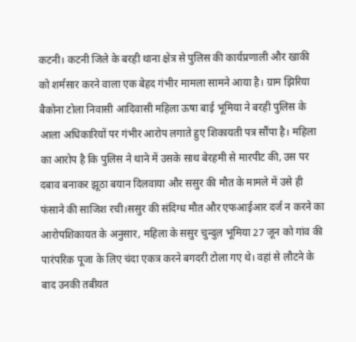कटनी। कटनी जिले के बरही थाना क्षेत्र से पुलिस की कार्यप्रणाली और खाकी को शर्मसार करने वाला एक बेहद गंभीर मामला सामने आया है। ग्राम झिरिया बैकोना टोला निवासी आदिवासी महिला ऊषा बाई भूमिया ने बरही पुलिस के आला अधिकारियों पर गंभीर आरोप लगाते हुए शिकायती पत्र सौंपा है। महिला का आरोप है कि पुलिस ने थाने में उसके साथ बेरहमी से मारपीट की, उस पर दबाव बनाकर झूठा बयान दिलवाया और ससुर की मौत के मामले में उसे ही फंसाने की साजिश रची।ससुर की संदिग्ध मौत और एफआईआर दर्ज न करने का आरोपशिकायत के अनुसार, महिला के ससुर चुन्दुल भूमिया 27 जून को गांव की पारंपरिक पूजा के लिए चंदा एकत्र करने बगदरी टोला गए थे। वहां से लौटने के बाद उनकी तबीयत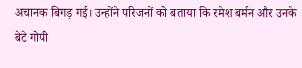अचानक बिगड़ गई। उन्होंने परिजनों को बताया कि रमेश बर्मन और उनके बेटे गोपी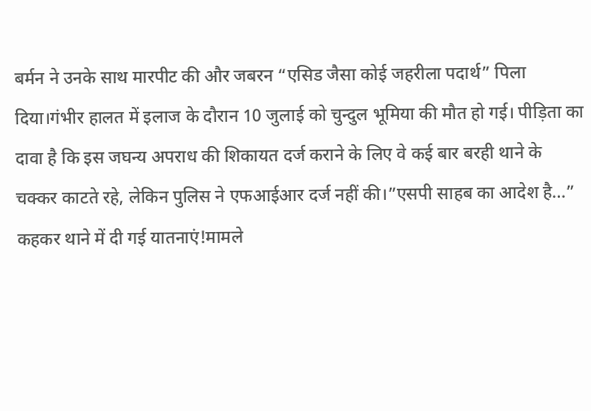बर्मन ने उनके साथ मारपीट की और जबरन “एसिड जैसा कोई जहरीला पदार्थ” पिला दिया।गंभीर हालत में इलाज के दौरान 10 जुलाई को चुन्दुल भूमिया की मौत हो गई। पीड़िता का दावा है कि इस जघन्य अपराध की शिकायत दर्ज कराने के लिए वे कई बार बरही थाने के चक्कर काटते रहे, लेकिन पुलिस ने एफआईआर दर्ज नहीं की।”एसपी साहब का आदेश है…” कहकर थाने में दी गई यातनाएं!मामले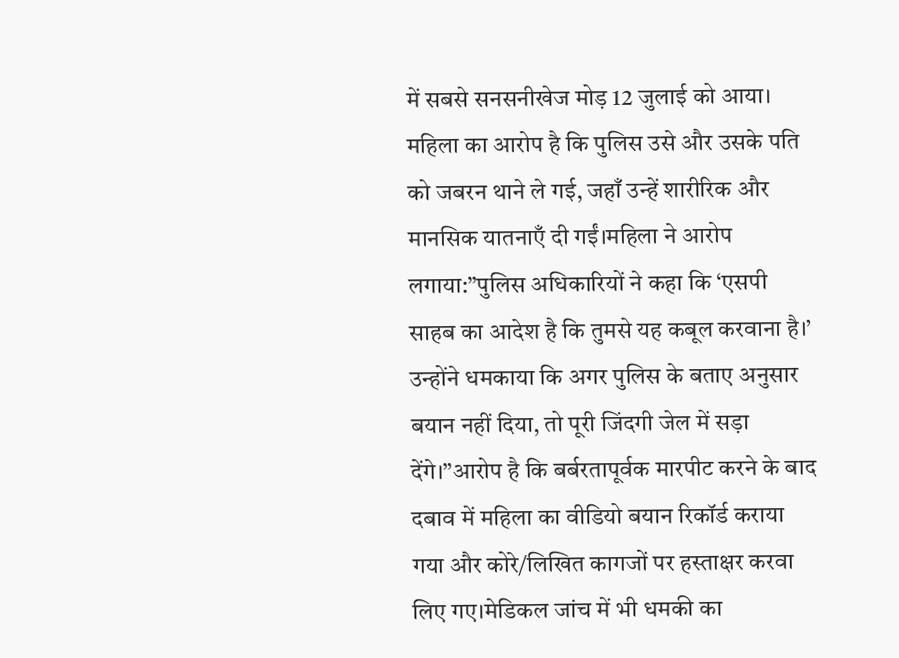में सबसे सनसनीखेज मोड़ 12 जुलाई को आया। महिला का आरोप है कि पुलिस उसे और उसके पति को जबरन थाने ले गई, जहाँ उन्हें शारीरिक और मानसिक यातनाएँ दी गईं।महिला ने आरोप लगाया:”पुलिस अधिकारियों ने कहा कि ‘एसपी साहब का आदेश है कि तुमसे यह कबूल करवाना है।’ उन्होंने धमकाया कि अगर पुलिस के बताए अनुसार बयान नहीं दिया, तो पूरी जिंदगी जेल में सड़ा देंगे।”आरोप है कि बर्बरतापूर्वक मारपीट करने के बाद दबाव में महिला का वीडियो बयान रिकॉर्ड कराया गया और कोरे/लिखित कागजों पर हस्ताक्षर करवा लिए गए।मेडिकल जांच में भी धमकी का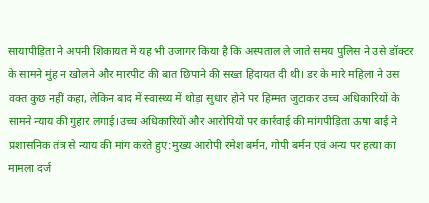सायापीड़िता ने अपनी शिकायत में यह भी उजागर किया है कि अस्पताल ले जाते समय पुलिस ने उसे डॉक्टर के सामने मुंह न खोलने और मारपीट की बात छिपाने की सख्त हिदायत दी थी। डर के मारे महिला ने उस वक्त कुछ नहीं कहा, लेकिन बाद में स्वास्थ्य में थोड़ा सुधार होने पर हिम्मत जुटाकर उच्च अधिकारियों के सामने न्याय की गुहार लगाई।उच्च अधिकारियों और आरोपियों पर कार्रवाई की मांगपीड़िता ऊषा बाई ने प्रशासनिक तंत्र से न्याय की मांग करते हुए:मुख्य आरोपी रमेश बर्मन, गोपी बर्मन एवं अन्य पर हत्या का मामला दर्ज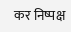कर निष्पक्ष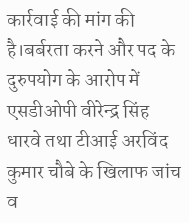कार्रवाई की मांग की है।बर्बरता करने और पद के दुरुपयोग के आरोप में एसडीओपी वीरेन्द्र सिंह धारवे तथा टीआई अरविंद कुमार चौबे के खिलाफ जांच व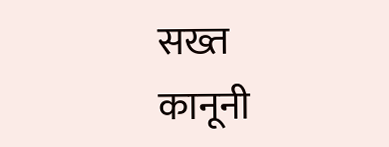सख्त कानूनी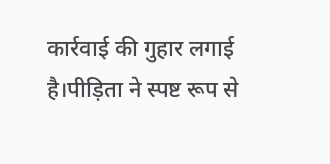कार्रवाई की गुहार लगाई है।पीड़िता ने स्पष्ट रूप से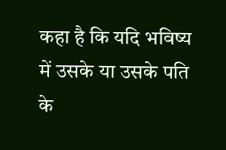कहा है कि यदि भविष्य में उसके या उसके पति के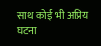साथ कोई भी अप्रिय घटना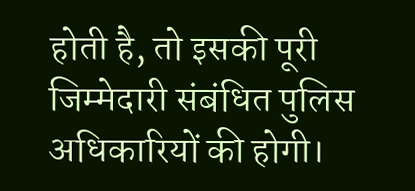होती है, तो इसकी पूरी जिम्मेदारी संबंधित पुलिस अधिकारियों की होगी।